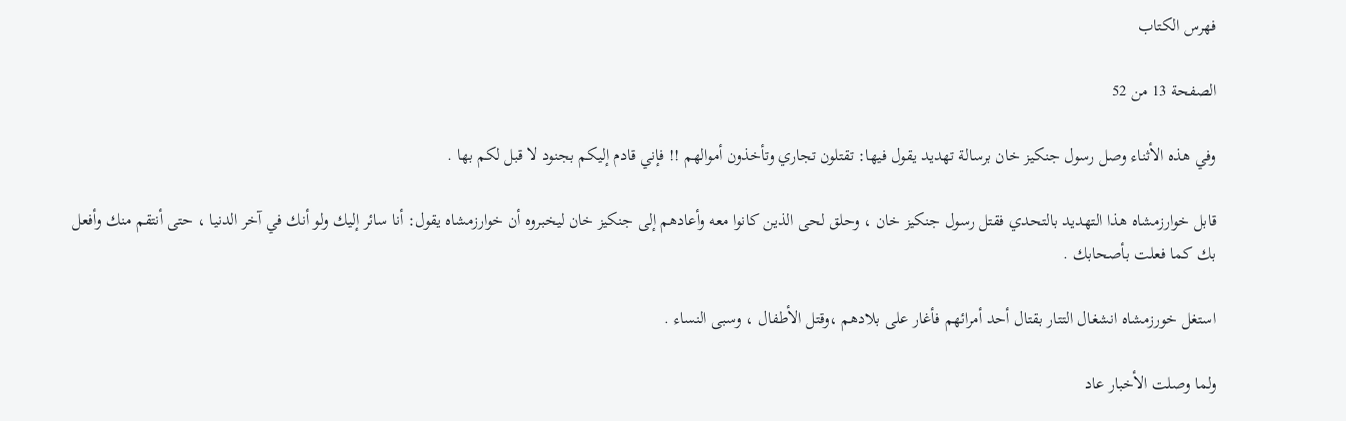فهرس الكتاب

الصفحة 13 من 52

وفي هذه الأثناء وصل رسول جنكيز خان برسالة تهديد يقول فيها: تقتلون تجاري وتأخذون أموالهم !! فإني قادم إليكم بجنود لا قبل لكم بها .

قابل خوارزمشاه هذا التهديد بالتحدي فقتل رسول جنكيز خان ، وحلق لحى الذين كانوا معه وأعادهم إلى جنكيز خان ليخبروه أن خوارزمشاه يقول: أنا سائر إليك ولو أنك في آخر الدنيا ، حتى أنتقم منك وأفعل بك كما فعلت بأصحابك .

استغل خورزمشاه انشغال التتار بقتال أحد أمرائهم فأغار على بلادهم ،وقتل الأطفال ، وسبى النساء .

ولما وصلت الأخبار عاد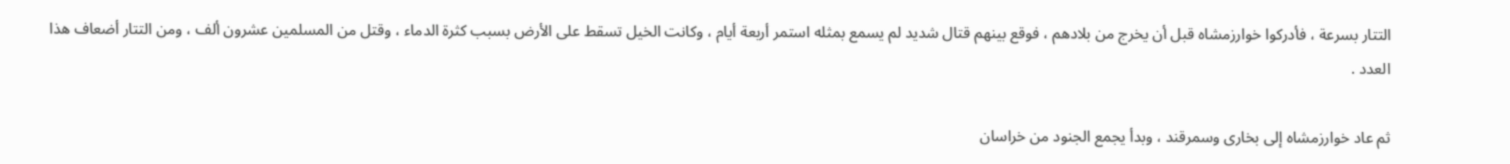التتار بسرعة ، فأدركوا خوارزمشاه قبل أن يخرج من بلادهم ، فوقع بينهم قتال شديد لم يسمع بمثله استمر أربعة أيام ، وكانت الخيل تسقط على الأرض بسبب كثرة الدماء ، وقتل من المسلمين عشرون ألف ، ومن التتار أضعاف هذا العدد .

ثم عاد خوارزمشاه إلى بخارى وسمرقند ، وبدأ يجمع الجنود من خراسان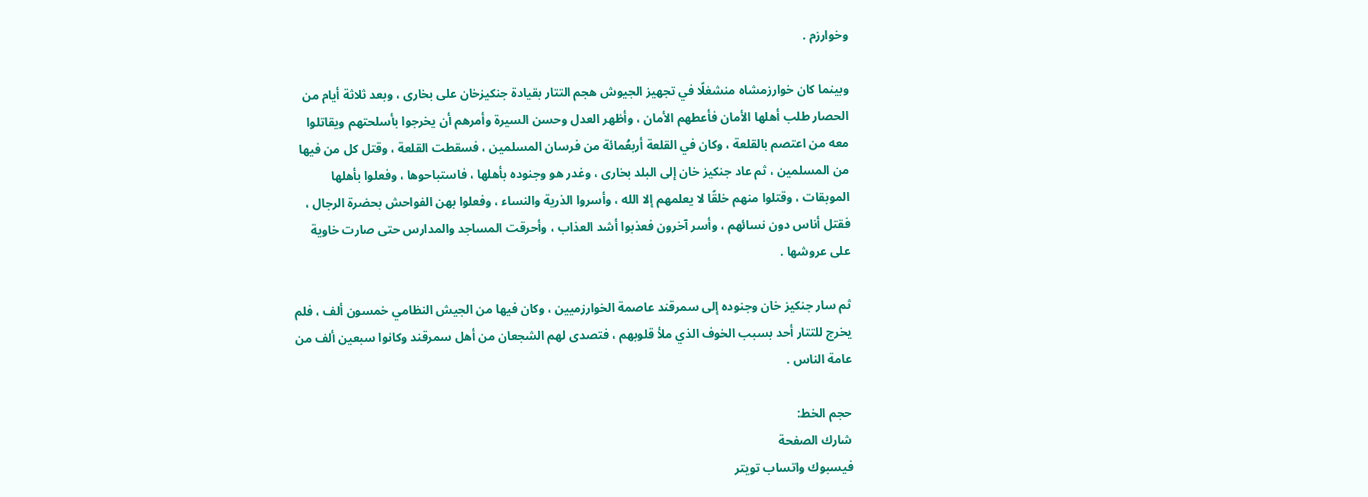وخوارزم .

وبينما كان خوارزمشاه منشغلًا في تجهيز الجيوش هجم التتار بقيادة جنكيزخان على بخارى ، وبعد ثلاثة أيام من الحصار طلب أهلها الأمان فأعطهم الأمان ، وأظهر العدل وحسن السيرة وأمرهم أن يخرجوا بأسلحتهم ويقاتلوا معه من اعتصم بالقلعة ، وكان في القلعة أربعُمائة من فرسان المسلمين ، فسقطت القلعة ، وقتل كل من فيها من المسلمين ، ثم عاد جنكيز خان إلى البلد بخارى ، وغدر هو وجنوده بأهلها ، فاستباحوها ، وفعلوا بأهلها الموبقات ، وقتلوا منهم خلقًا لا يعلمهم إلا الله ، وأسروا الذرية والنساء ، وفعلوا بهن الفواحش بحضرة الرجال ، فقتل أناس دون نسائهم ، وأسر آخرون فعذبوا أشد العذاب ، وأحرقت المساجد والمدارس حتى صارت خاوية على عروشها .

ثم سار جنكيز خان وجنوده إلى سمرقند عاصمة الخوارزميين ، وكان فيها من الجيش النظامي خمسون ألف ، فلم يخرج للتتار أحد بسبب الخوف الذي ملأ قلوبهم ، فتصدى لهم الشجعان من أهل سمرقند وكانوا سبعين ألف من عامة الناس .

حجم الخط:
شارك الصفحة
فيسبوك واتساب تويتر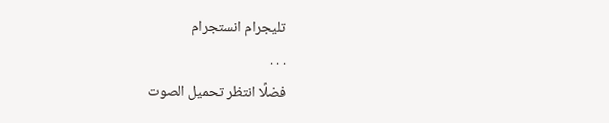تليجرام انستجرام
. . .
فضلًا انتظر تحميل الصوت